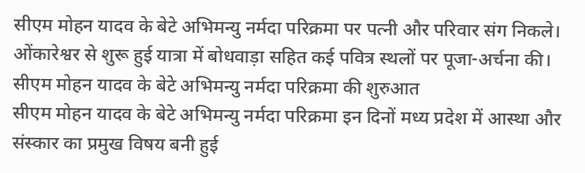सीएम मोहन यादव के बेटे अभिमन्यु नर्मदा परिक्रमा पर पत्नी और परिवार संग निकले। ओंकारेश्वर से शुरू हुई यात्रा में बोधवाड़ा सहित कई पवित्र स्थलों पर पूजा-अर्चना की।
सीएम मोहन यादव के बेटे अभिमन्यु नर्मदा परिक्रमा की शुरुआत
सीएम मोहन यादव के बेटे अभिमन्यु नर्मदा परिक्रमा इन दिनों मध्य प्रदेश में आस्था और संस्कार का प्रमुख विषय बनी हुई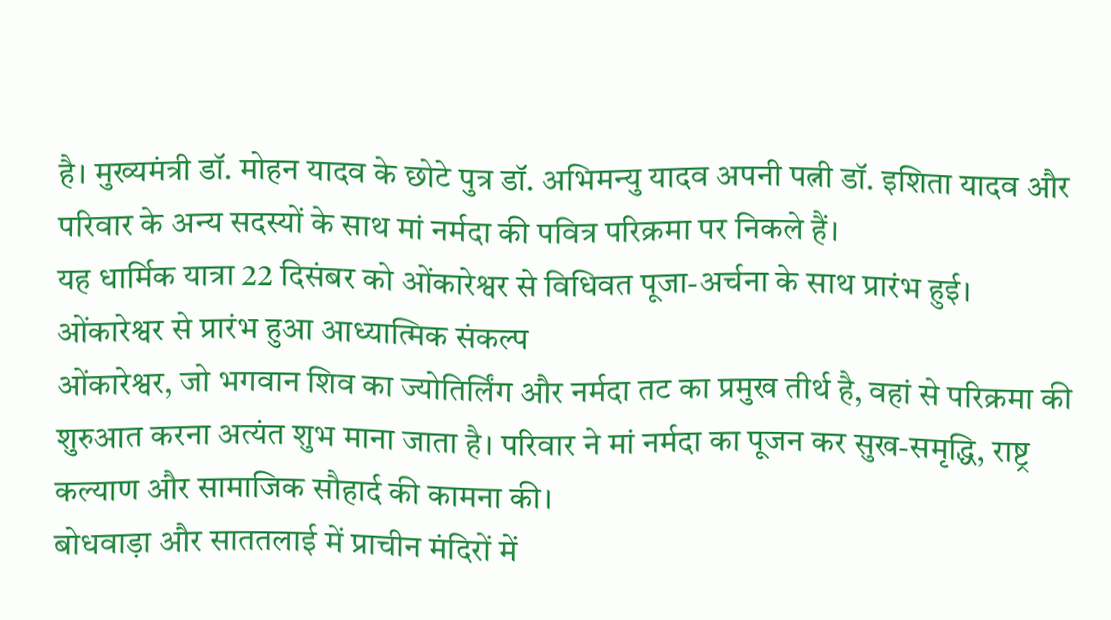है। मुख्यमंत्री डॉ. मोहन यादव के छोटे पुत्र डॉ. अभिमन्यु यादव अपनी पत्नी डॉ. इशिता यादव और परिवार के अन्य सदस्यों के साथ मां नर्मदा की पवित्र परिक्रमा पर निकले हैं।
यह धार्मिक यात्रा 22 दिसंबर को ओंकारेश्वर से विधिवत पूजा-अर्चना के साथ प्रारंभ हुई।
ओंकारेश्वर से प्रारंभ हुआ आध्यात्मिक संकल्प
ओंकारेश्वर, जो भगवान शिव का ज्योतिर्लिंग और नर्मदा तट का प्रमुख तीर्थ है, वहां से परिक्रमा की शुरुआत करना अत्यंत शुभ माना जाता है। परिवार ने मां नर्मदा का पूजन कर सुख-समृद्धि, राष्ट्र कल्याण और सामाजिक सौहार्द की कामना की।
बोधवाड़ा और साततलाई में प्राचीन मंदिरों में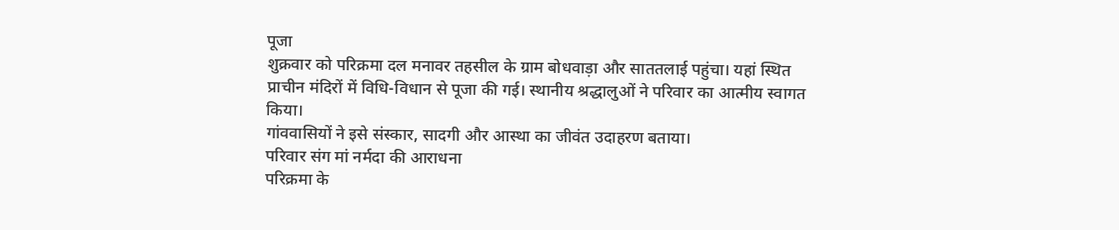पूजा
शुक्रवार को परिक्रमा दल मनावर तहसील के ग्राम बोधवाड़ा और साततलाई पहुंचा। यहां स्थित प्राचीन मंदिरों में विधि-विधान से पूजा की गई। स्थानीय श्रद्धालुओं ने परिवार का आत्मीय स्वागत किया।
गांववासियों ने इसे संस्कार, सादगी और आस्था का जीवंत उदाहरण बताया।
परिवार संग मां नर्मदा की आराधना
परिक्रमा के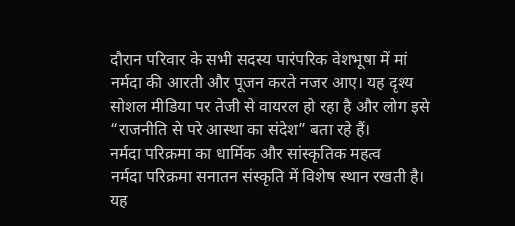दौरान परिवार के सभी सदस्य पारंपरिक वेशभूषा में मां नर्मदा की आरती और पूजन करते नजर आए। यह दृश्य सोशल मीडिया पर तेजी से वायरल हो रहा है और लोग इसे “राजनीति से परे आस्था का संदेश” बता रहे हैं।
नर्मदा परिक्रमा का धार्मिक और सांस्कृतिक महत्व
नर्मदा परिक्रमा सनातन संस्कृति में विशेष स्थान रखती है। यह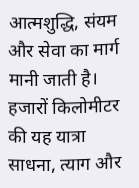आत्मशुद्धि, संयम और सेवा का मार्ग मानी जाती है। हजारों किलोमीटर की यह यात्रा साधना, त्याग और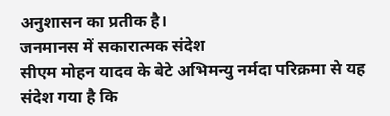अनुशासन का प्रतीक है।
जनमानस में सकारात्मक संदेश
सीएम मोहन यादव के बेटे अभिमन्यु नर्मदा परिक्रमा से यह संदेश गया है कि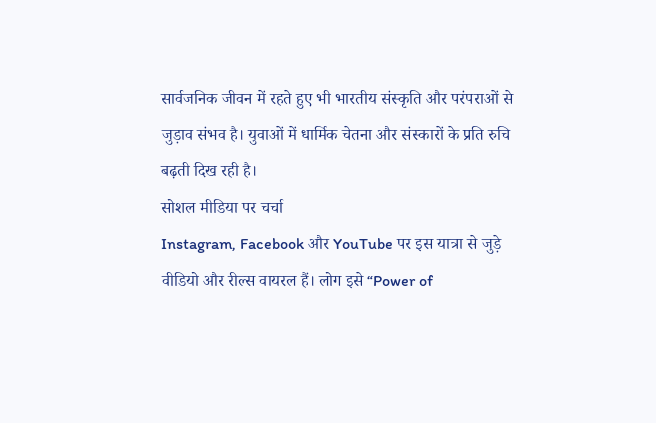सार्वजनिक जीवन में रहते हुए भी भारतीय संस्कृति और परंपराओं से जुड़ाव संभव है। युवाओं में धार्मिक चेतना और संस्कारों के प्रति रुचि बढ़ती दिख रही है।
सोशल मीडिया पर चर्चा
Instagram, Facebook और YouTube पर इस यात्रा से जुड़े वीडियो और रील्स वायरल हैं। लोग इसे “Power of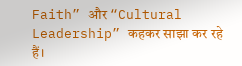Faith” और “Cultural Leadership” कहकर साझा कर रहे हैं।